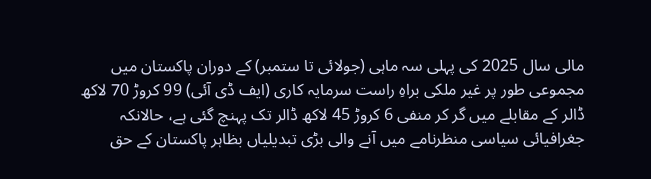مالی سال 2025 کی پہلی سہ ماہی (جولائی تا ستمبر) کے دوران پاکستان میں مجموعی طور پر غیر ملکی براہِ راست سرمایہ کاری (ایف ڈی آئی) 99 کروڑ 70 لاکھ ڈالر کے مقابلے میں گر کر منفی 6 کروڑ 45 لاکھ ڈالر تک پہنچ گئی ہے، حالانکہ جغرافیائی سیاسی منظرنامے میں آنے والی بڑی تبدیلیاں بظاہر پاکستان کے حق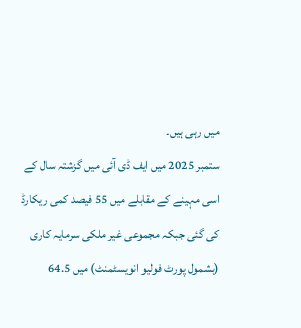میں رہی ہیں۔
ستمبر 2025 میں ایف ڈی آئی میں گزشتہ سال کے اسی مہینے کے مقابلے میں 55 فیصد کمی ریکارڈ کی گئی جبکہ مجموعی غیر ملکی سرمایہ کاری (بشمول پورٹ فولیو انویسٹمنٹ) میں 64.5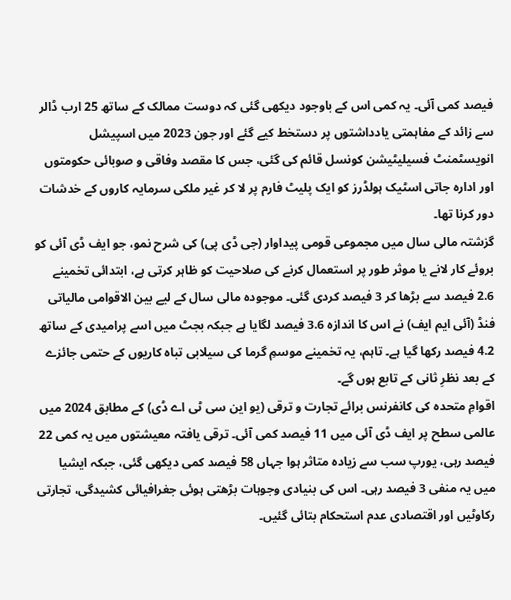فیصد کمی آئی۔ یہ کمی اس کے باوجود دیکھی گئی کہ دوست ممالک کے ساتھ 25 ارب ڈالر سے زائد کے مفاہمتی یادداشتوں پر دستخط کیے گئے اور جون 2023 میں اسپیشل انویسٹمنٹ فسیلیٹیشن کونسل قائم کی گئی، جس کا مقصد وفاقی و صوبائی حکومتوں اور ادارہ جاتی اسٹیک ہولڈرز کو ایک پلیٹ فارم پر لا کر غیر ملکی سرمایہ کاروں کے خدشات دور کرنا تھا۔
گزشتہ مالی سال میں مجموعی قومی پیداوار (جی ڈی پی) کی شرح نمو، جو ایف ڈی آئی کو بروئے کار لانے یا موثر طور پر استعمال کرنے کی صلاحیت کو ظاہر کرتی ہے، ابتدائی تخمینے 2.6 فیصد سے بڑھا کر 3 فیصد کردی گئی۔ موجودہ مالی سال کے لیے بین الاقوامی مالیاتی فنڈ (آئی ایم ایف) نے اس کا اندازہ 3.6 فیصد لگایا ہے جبکہ بجٹ میں اسے پرامیدی کے ساتھ 4.2 فیصد رکھا گیا ہے۔ تاہم، یہ تخمینے موسمِ گرما کی سیلابی تباہ کاریوں کے حتمی جائزے کے بعد نظرِ ثانی کے تابع ہوں گے۔
اقوامِ متحدہ کی کانفرنس برائے تجارت و ترقی (یو این سی ٹی اے ڈی) کے مطابق 2024 میں عالمی سطح پر ایف ڈی آئی میں 11 فیصد کمی آئی۔ ترقی یافتہ معیشتوں میں یہ کمی 22 فیصد رہی، یورپ سب سے زیادہ متاثر ہوا جہاں 58 فیصد کمی دیکھی گئی، جبکہ ایشیا میں یہ منفی 3 فیصد رہی۔ اس کی بنیادی وجوہات بڑھتی ہوئی جغرافیائی کشیدگی، تجارتی رکاوٹیں اور اقتصادی عدم استحکام بتائی گئیں۔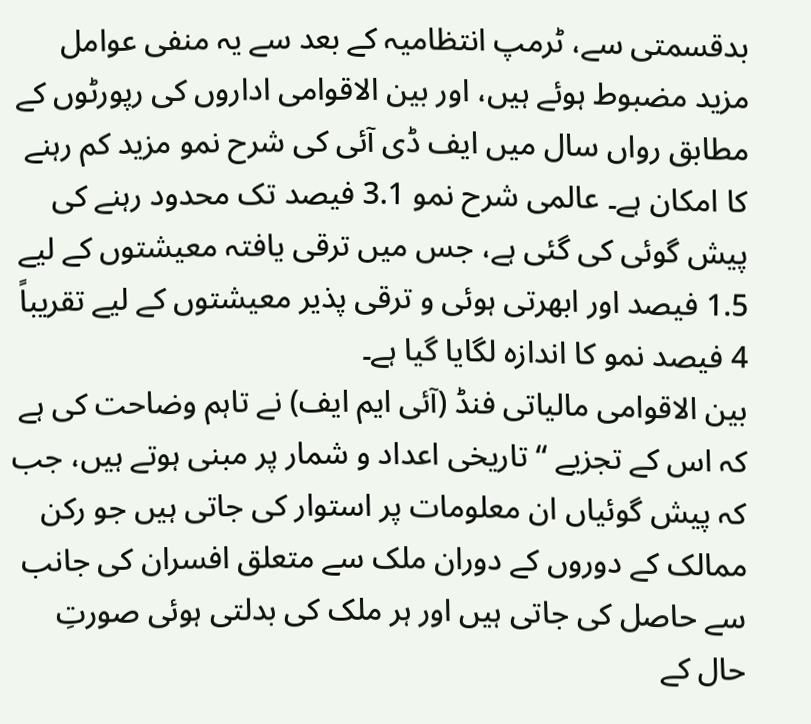بدقسمتی سے، ٹرمپ انتظامیہ کے بعد سے یہ منفی عوامل مزید مضبوط ہوئے ہیں، اور بین الاقوامی اداروں کی رپورٹوں کے مطابق رواں سال میں ایف ڈی آئی کی شرح نمو مزید کم رہنے کا امکان ہے۔ عالمی شرح نمو 3.1 فیصد تک محدود رہنے کی پیش گوئی کی گئی ہے، جس میں ترقی یافتہ معیشتوں کے لیے 1.5 فیصد اور ابھرتی ہوئی و ترقی پذیر معیشتوں کے لیے تقریباً 4 فیصد نمو کا اندازہ لگایا گیا ہے۔
بین الاقوامی مالیاتی فنڈ (آئی ایم ایف) نے تاہم وضاحت کی ہے کہ اس کے تجزیے “تاریخی اعداد و شمار پر مبنی ہوتے ہیں، جب کہ پیش گوئیاں ان معلومات پر استوار کی جاتی ہیں جو رکن ممالک کے دوروں کے دوران ملک سے متعلق افسران کی جانب سے حاصل کی جاتی ہیں اور ہر ملک کی بدلتی ہوئی صورتِ حال کے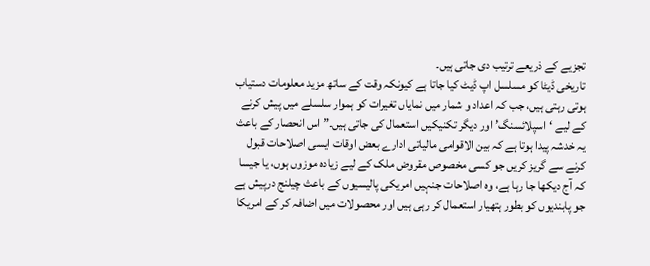تجزیے کے ذریعے ترتیب دی جاتی ہیں۔
تاریخی ڈیٹا کو مسلسل اپ ڈیٹ کیا جاتا ہے کیونکہ وقت کے ساتھ مزید معلومات دستیاب ہوتی رہتی ہیں، جب کہ اعداد و شمار میں نمایاں تغیرات کو ہموار سلسلے میں پیش کرنے کے لیے ‘اسپلائسنگ’ اور دیگر تکنیکیں استعمال کی جاتی ہیں۔” اس انحصار کے باعث یہ خدشہ پیدا ہوتا ہے کہ بین الاقوامی مالیاتی ادارے بعض اوقات ایسی اصلاحات قبول کرنے سے گریز کریں جو کسی مخصوص مقروض ملک کے لیے زیادہ موزوں ہوں، یا جیسا کہ آج دیکھا جا رہا ہے، وہ اصلاحات جنہیں امریکی پالیسیوں کے باعث چیلنج درپیش ہے جو پابندیوں کو بطور ہتھیار استعمال کر رہی ہیں اور محصولات میں اضافہ کر کے امریکا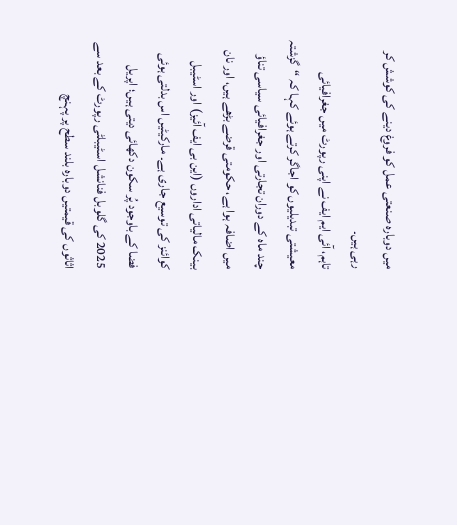میں دوبارہ صنعتی عمل کو فروغ دینے کی کوشش کر رہی ہیں۔
تاہم، آئی ایم ایف نے اپنی رپورٹ میں جغرافیائی معیشتی تبدیلیوں کو اجاگر کرتے ہوئے کہا کہ “گزشتہ چند ماہ کے دوران تجارتی اور جغرافیائی سیاسی تناؤ میں اضافہ ہوا ہے، حکومتی قرضے بڑھے ہیں، اور نان بینک مالیاتی اداروں (این بی ایف آئیز) اور اسٹیبل کوائنز کی توسیع جاری ہے۔ مارکیٹیں اس بدلتی ہوئی فضا کے باوجود پُر سکون دکھائی دیتی ہیں؛ اپریل 2025 کی گلوبل فنانشل اسٹیبلٹی رپورٹ کے بعد سے اثاثوں کی قیمتیں دوبارہ بلند سطح پر پہنچ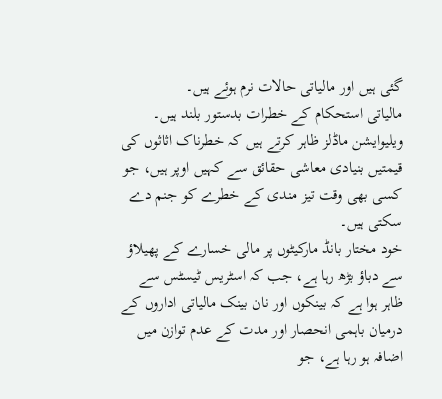گئی ہیں اور مالیاتی حالات نرم ہوئے ہیں۔
مالیاتی استحکام کے خطرات بدستور بلند ہیں۔ ویلیوایشن ماڈلز ظاہر کرتے ہیں کہ خطرناک اثاثوں کی قیمتیں بنیادی معاشی حقائق سے کہیں اوپر ہیں، جو کسی بھی وقت تیز مندی کے خطرے کو جنم دے سکتی ہیں۔
خود مختار بانڈ مارکیٹوں پر مالی خسارے کے پھیلاؤ سے دباؤ بڑھ رہا ہے، جب کہ اسٹریس ٹیسٹس سے ظاہر ہوا ہے کہ بینکوں اور نان بینک مالیاتی اداروں کے درمیان باہمی انحصار اور مدت کے عدم توازن میں اضافہ ہو رہا ہے، جو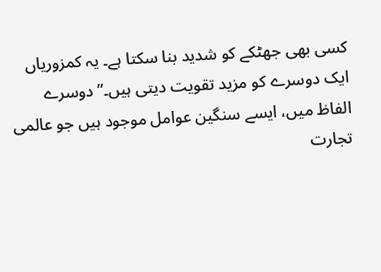کسی بھی جھٹکے کو شدید بنا سکتا ہے۔ یہ کمزوریاں ایک دوسرے کو مزید تقویت دیتی ہیں۔” دوسرے الفاظ میں، ایسے سنگین عوامل موجود ہیں جو عالمی تجارت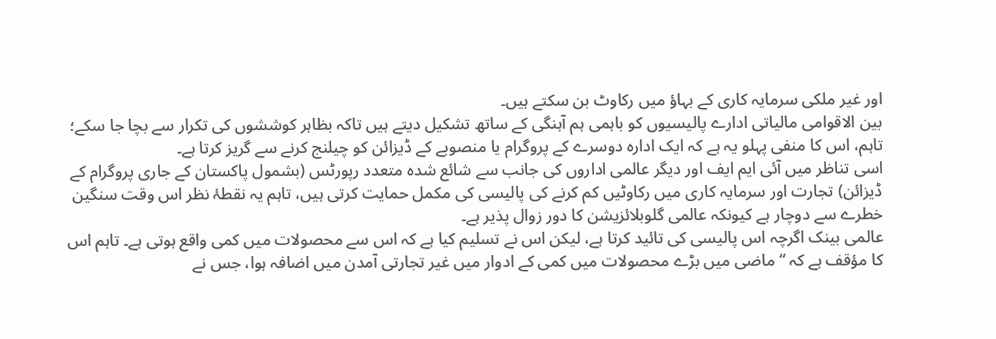اور غیر ملکی سرمایہ کاری کے بہاؤ میں رکاوٹ بن سکتے ہیں۔
بین الاقوامی مالیاتی ادارے پالیسیوں کو باہمی ہم آہنگی کے ساتھ تشکیل دیتے ہیں تاکہ بظاہر کوششوں کی تکرار سے بچا جا سکے؛ تاہم، اس کا منفی پہلو یہ ہے کہ ایک ادارہ دوسرے کے پروگرام یا منصوبے کے ڈیزائن کو چیلنج کرنے سے گریز کرتا ہے۔
اسی تناظر میں آئی ایم ایف اور دیگر عالمی اداروں کی جانب سے شائع شدہ متعدد رپورٹس (بشمول پاکستان کے جاری پروگرام کے ڈیزائن) تجارت اور سرمایہ کاری میں رکاوٹیں کم کرنے کی پالیسی کی مکمل حمایت کرتی ہیں، تاہم یہ نقطۂ نظر اس وقت سنگین خطرے سے دوچار ہے کیونکہ عالمی گلوبلائزیشن کا دور زوال پذیر ہے۔
عالمی بینک اگرچہ اس پالیسی کی تائید کرتا ہے، لیکن اس نے تسلیم کیا ہے کہ اس سے محصولات میں کمی واقع ہوتی ہے۔ تاہم اس کا مؤقف ہے کہ “ماضی میں بڑے محصولات میں کمی کے ادوار میں غیر تجارتی آمدن میں اضافہ ہوا، جس نے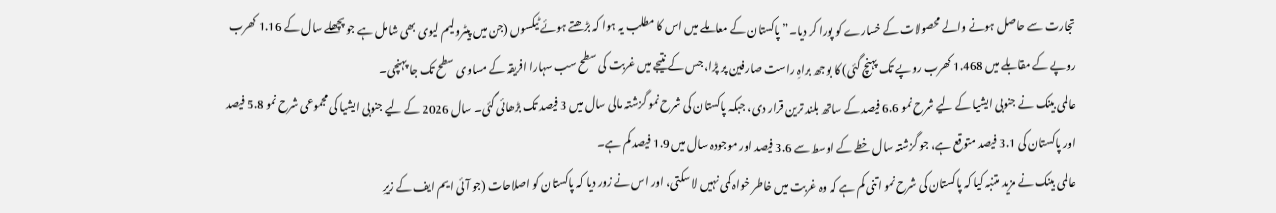تجارت سے حاصل ہونے والے محصولات کے خسارے کو پورا کر دیا۔” پاکستان کے معاملے میں اس کا مطلب یہ ہوا کہ بڑھتے ہوئے ٹیکسوں (جن میں پیٹرولیم لیوی بھی شامل ہے جو پچھلے سال کے 1.16 کھرب روپے کے مقابلے میں 1.468 کھرب روپے تک پہنچ گئی) کا بوجھ براہِ راست صارفین پر پڑا، جس کے نتیجے میں غربت کی سطح سب سہارا افریقہ کے مساوی سطح تک جا پہنچی۔
عالمی بینک نے جنوبی ایشیا کے لیے شرح نمو 6.6 فیصد کے ساتھ بلند ترین قرار دی، جبکہ پاکستان کی شرح نمو گزشتہ مالی سال میں 3 فیصد تک بڑھائی گئی۔ سال 2026 کے لیے جنوبی ایشیا کی مجموعی شرح نمو 5.8 فیصد اور پاکستان کی 3.1 فیصد متوقع ہے، جو گزشتہ سال خطے کے اوسط سے 3.6 فیصد اور موجودہ سال میں 1.9 فیصد کم ہے۔
عالمی بینک نے مزید متنبہ کیا کہ پاکستان کی شرح نمو اتنی کم ہے کہ وہ غربت میں خاطر خواہ کمی نہیں لا سکتی، اور اس نے زور دیا کہ پاکستان کو اصلاحات (جو آئی ایم ایف کے زیرِ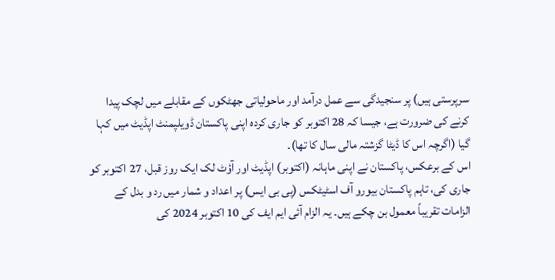سرپرستی ہیں) پر سنجیدگی سے عمل درآمد اور ماحولیاتی جھٹکوں کے مقابلے میں لچک پیدا کرنے کی ضرورت ہے، جیسا کہ 28 اکتوبر کو جاری کردہ اپنی پاکستان ڈویلپمنٹ اپڈیٹ میں کہا گیا (اگرچہ اس کا ڈیٹا گزشتہ مالی سال کا تھا)۔
اس کے برعکس، پاکستان نے اپنی ماہانہ (اکتوبر) اپڈیٹ اور آؤٹ لک ایک روز قبل، 27 اکتوبر کو جاری کی، تاہم پاکستان بیورو آف اسٹیٹکس (پی بی ایس) پر اعداد و شمار میں رد و بدل کے الزامات تقریباً معمول بن چکے ہیں۔ یہ الزام آئی ایم ایف کی 10 اکتوبر 2024 کی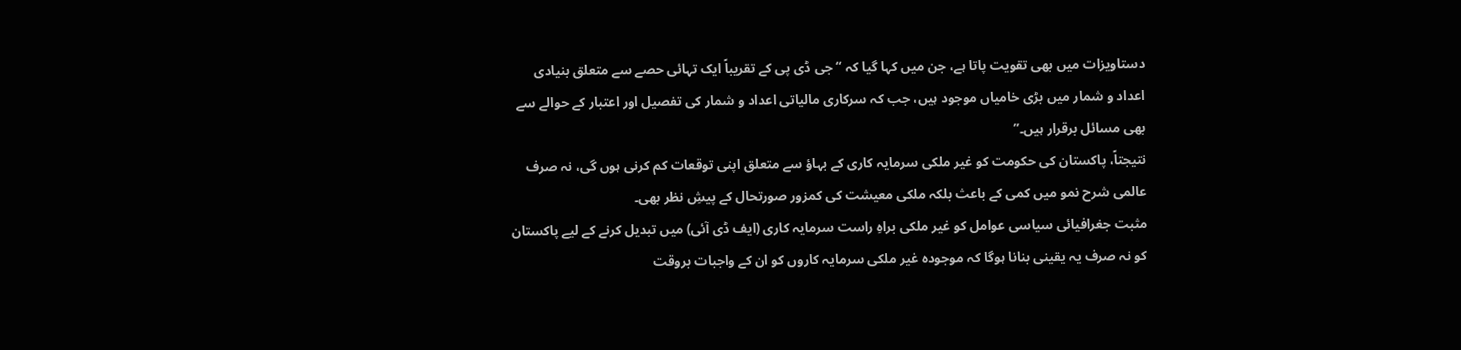دستاویزات میں بھی تقویت پاتا ہے، جن میں کہا گیا کہ “جی ڈی پی کے تقریباً ایک تہائی حصے سے متعلق بنیادی اعداد و شمار میں بڑی خامیاں موجود ہیں، جب کہ سرکاری مالیاتی اعداد و شمار کی تفصیل اور اعتبار کے حوالے سے بھی مسائل برقرار ہیں۔”
نتیجتاً، پاکستان کی حکومت کو غیر ملکی سرمایہ کاری کے بہاؤ سے متعلق اپنی توقعات کم کرنی ہوں گی، نہ صرف عالمی شرح نمو میں کمی کے باعث بلکہ ملکی معیشت کی کمزور صورتحال کے پیشِ نظر بھی۔
مثبت جغرافیائی سیاسی عوامل کو غیر ملکی براہِ راست سرمایہ کاری (ایف ڈی آئی) میں تبدیل کرنے کے لیے پاکستان کو نہ صرف یہ یقینی بنانا ہوگا کہ موجودہ غیر ملکی سرمایہ کاروں کو ان کے واجبات بروقت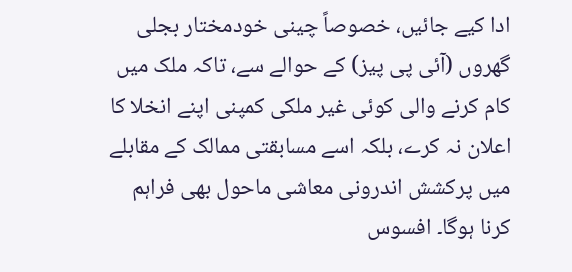ادا کیے جائیں، خصوصاً چینی خودمختار بجلی گھروں (آئی پی پیز) کے حوالے سے، تاکہ ملک میں کام کرنے والی کوئی غیر ملکی کمپنی اپنے انخلا کا اعلان نہ کرے، بلکہ اسے مسابقتی ممالک کے مقابلے میں پرکشش اندرونی معاشی ماحول بھی فراہم کرنا ہوگا۔ افسوس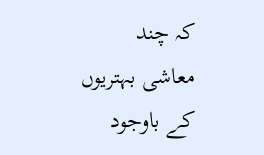کہ چند معاشی بہتریوں کے باوجود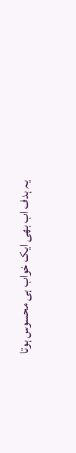یہ ہدف اب بھی ایک خواب ہی محسوس ہوتا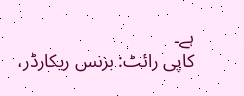ہے۔
کاپی رائٹ: بزنس ریکارڈر،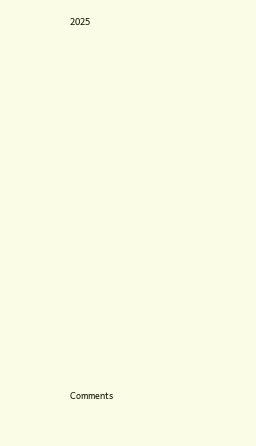2025

























Comments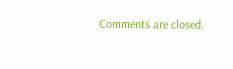Comments are closed.